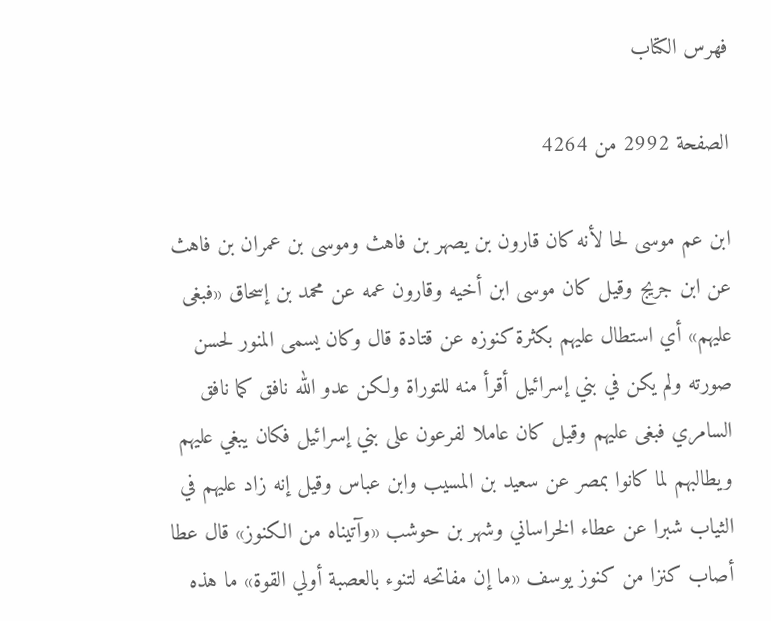فهرس الكتاب

الصفحة 2992 من 4264

ابن عم موسى لحا لأنه كان قارون بن يصهر بن فاهث وموسى بن عمران بن فاهث عن ابن جريج وقيل كان موسى ابن أخيه وقارون عمه عن محمد بن إسحاق «فبغى عليهم» أي استطال عليهم بكثرة كنوزه عن قتادة قال وكان يسمى المنور لحسن صورته ولم يكن في بني إسرائيل أقرأ منه للتوراة ولكن عدو الله نافق كما نافق السامري فبغى عليهم وقيل كان عاملا لفرعون على بني إسرائيل فكان يبغي عليهم ويطالبهم لما كانوا بمصر عن سعيد بن المسيب وابن عباس وقيل إنه زاد عليهم في الثياب شبرا عن عطاء الخراساني وشهر بن حوشب «وآتيناه من الكنوز» قال عطا أصاب كنزا من كنوز يوسف «ما إن مفاتحه لتنوء بالعصبة أولي القوة» ما هذه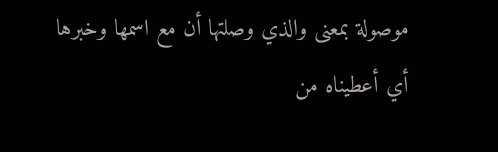موصولة بمعنى والذي وصلتها أن مع اسمها وخبرها أي أعطيناه من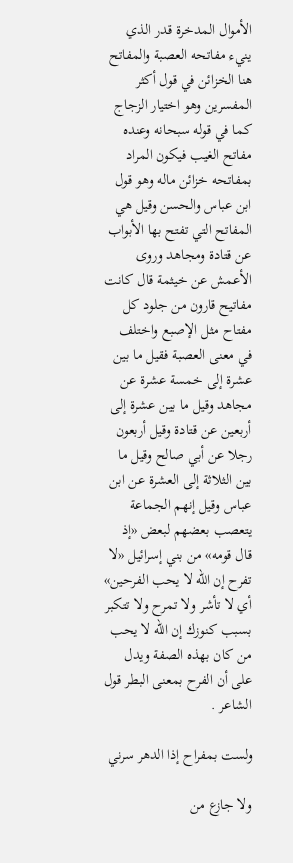الأموال المدخرة قدر الذي ينيء مفاتحه العصبة والمفاتح هنا الخزائن في قول أكثر المفسرين وهو اختيار الزجاج كما في قوله سبحانه وعنده مفاتح الغيب فيكون المراد بمفاتحه خزائن ماله وهو قول ابن عباس والحسن وقيل هي المفاتح التي تفتح بها الأبواب عن قتادة ومجاهد وروى الأعمش عن خيثمة قال كانت مفاتيح قارون من جلود كل مفتاح مثل الإصبع واختلف في معنى العصبة فقيل ما بين عشرة إلى خمسة عشرة عن مجاهد وقيل ما بين عشرة إلى أربعين عن قتادة وقيل أربعون رجلا عن أبي صالح وقيل ما بين الثلاثة إلى العشرة عن ابن عباس وقيل إنهم الجماعة يتعصب بعضهم لبعض «إذ قال قومه» من بني إسرائيل «لا تفرح إن الله لا يحب الفرحين» أي لا تأشر ولا تمرح ولا تتكبر بسبب كنوزك إن الله لا يحب من كان بهذه الصفة ويدل على أن الفرح بمعنى البطر قول الشاعر .

ولست بمفراح إذا الدهر سرني

ولا جازع من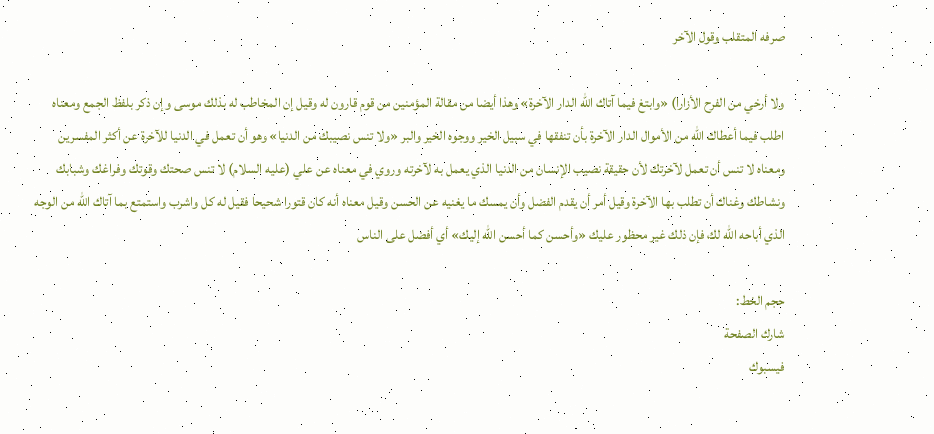صرفه المتقلب وقول الآخر

ولا أرخي من الفرح الأزارا) «وابتغ فيما آتاك الله الدار الآخرة» وهذا أيضا من مقالة المؤمنين من قوم قارون له وقيل إن المخاطب له بذلك موسى وإن ذكر بلفظ الجمع ومعناه اطلب فيما أعطاك الله من الأموال الدار الآخرة بأن تنفقها في سبيل الخير ووجوه الخير والبر «ولا تنس نصيبك من الدنيا» وهو أن تعمل في الدنيا للآخرة عن أكثر المفسرين ومعناه لا تنس أن تعمل لآخرتك لأن حقيقة نصيب الإنسان من الدنيا الذي يعمل به لآخرته وروي في معناه عن علي (عليه السلام) لا تنس صحتك وقوتك وفراغك وشبابك ونشاطك وغناك أن تطلب بها الآخرة وقيل أمر أن يقدم الفضل وأن يمسك ما يغنيه عن الحسن وقيل معناه أنه كان قتورا شحيحا فقيل له كل واشرب واستمتع بما آتاك الله من الوجه الذي أباحه الله لك فإن ذلك غير محظور عليك «وأحسن كما أحسن الله إليك» أي أفضل على الناس

حجم الخط:
شارك الصفحة
فيسبوك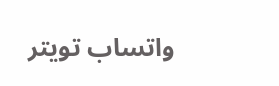واتساب تويتر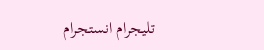تليجرام انستجرام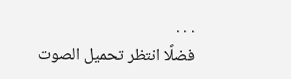. . .
فضلًا انتظر تحميل الصوت